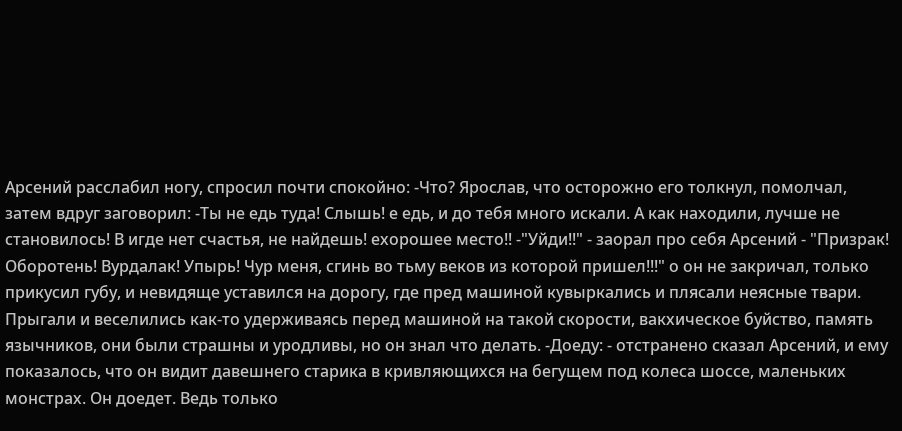Арсений расслабил ногу, спросил почти спокойно: -Что? Ярослав, что осторожно его толкнул, помолчал, затем вдруг заговорил: -Ты не едь туда! Слышь! е едь, и до тебя много искали. А как находили, лучше не становилось! В игде нет счастья, не найдешь! ехорошее место!! -"Уйди!!" - заорал про себя Арсений - "Призрак! Оборотень! Вурдалак! Упырь! Чур меня, сгинь во тьму веков из которой пришел!!!" о он не закричал, только прикусил губу, и невидяще уставился на дорогу, где пред машиной кувыркались и плясали неясные твари. Прыгали и веселились как-то удерживаясь перед машиной на такой скорости, вакхическое буйство, память язычников, они были страшны и уродливы, но он знал что делать. -Доеду: - отстранено сказал Арсений, и ему показалось, что он видит давешнего старика в кривляющихся на бегущем под колеса шоссе, маленьких монстрах. Он доедет. Ведь только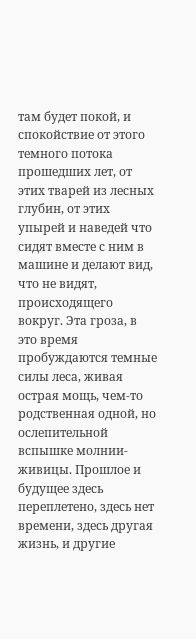там будет покой, и спокойствие от этого темного потока прошедших лет, от этих тварей из лесных глубин, от этих упырей и наведей что сидят вместе с ним в машине и делают вид, что не видят, происходящего вокруг. Эта гроза, в это время пробуждаются темные силы леса, живая острая мощь, чем-то родственная одной, но ослепительной вспышке молнии-живицы. Прошлое и будущее здесь переплетено, здесь нет времени, здесь другая жизнь, и другие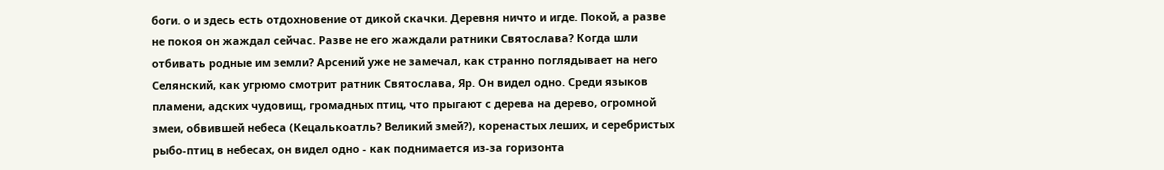боги. о и здесь есть отдохновение от дикой скачки. Деревня ничто и игде. Покой, а разве не покоя он жаждал сейчас. Разве не его жаждали ратники Святослава? Когда шли отбивать родные им земли? Арсений уже не замечал, как странно поглядывает на него Селянский, как угрюмо смотрит ратник Святослава, Яр. Он видел одно. Среди языков пламени, адских чудовищ, громадных птиц, что прыгают с дерева на дерево, огромной змеи, обвившей небеса (Кецалькоатль? Великий змей?), коренастых леших, и серебристых рыбо-птиц в небесах, он видел одно - как поднимается из-за горизонта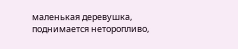маленькая деревушка, поднимается неторопливо,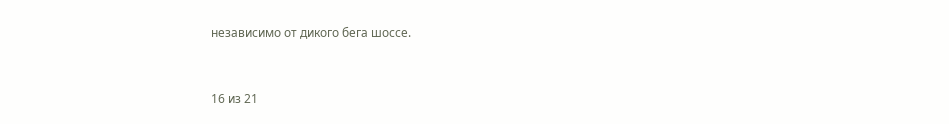независимо от дикого бега шоссе.


16 из 21